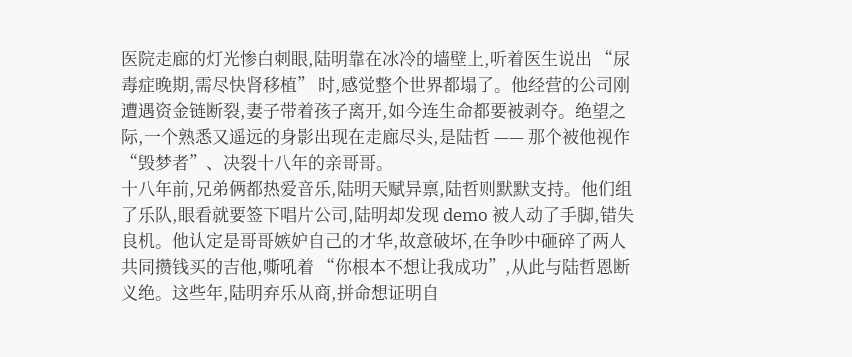医院走廊的灯光惨白刺眼,陆明靠在冰冷的墙壁上,听着医生说出 “尿毒症晚期,需尽快肾移植” 时,感觉整个世界都塌了。他经营的公司刚遭遇资金链断裂,妻子带着孩子离开,如今连生命都要被剥夺。绝望之际,一个熟悉又遥远的身影出现在走廊尽头,是陆哲 —— 那个被他视作 “毁梦者”、决裂十八年的亲哥哥。
十八年前,兄弟俩都热爱音乐,陆明天赋异禀,陆哲则默默支持。他们组了乐队,眼看就要签下唱片公司,陆明却发现 demo 被人动了手脚,错失良机。他认定是哥哥嫉妒自己的才华,故意破坏,在争吵中砸碎了两人共同攒钱买的吉他,嘶吼着 “你根本不想让我成功”,从此与陆哲恩断义绝。这些年,陆明弃乐从商,拼命想证明自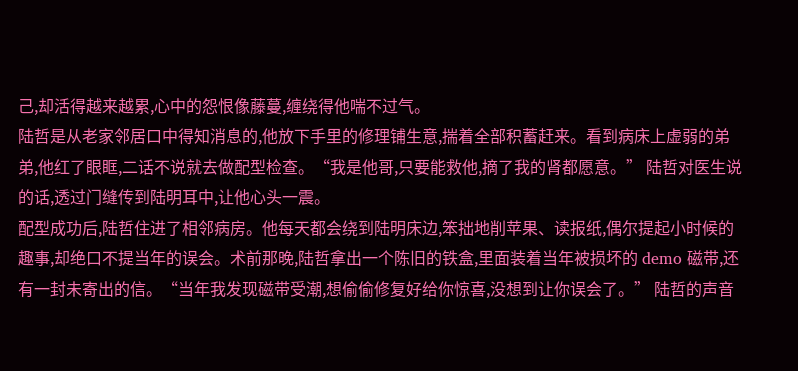己,却活得越来越累,心中的怨恨像藤蔓,缠绕得他喘不过气。
陆哲是从老家邻居口中得知消息的,他放下手里的修理铺生意,揣着全部积蓄赶来。看到病床上虚弱的弟弟,他红了眼眶,二话不说就去做配型检查。“我是他哥,只要能救他,摘了我的肾都愿意。” 陆哲对医生说的话,透过门缝传到陆明耳中,让他心头一震。
配型成功后,陆哲住进了相邻病房。他每天都会绕到陆明床边,笨拙地削苹果、读报纸,偶尔提起小时候的趣事,却绝口不提当年的误会。术前那晚,陆哲拿出一个陈旧的铁盒,里面装着当年被损坏的 demo 磁带,还有一封未寄出的信。“当年我发现磁带受潮,想偷偷修复好给你惊喜,没想到让你误会了。” 陆哲的声音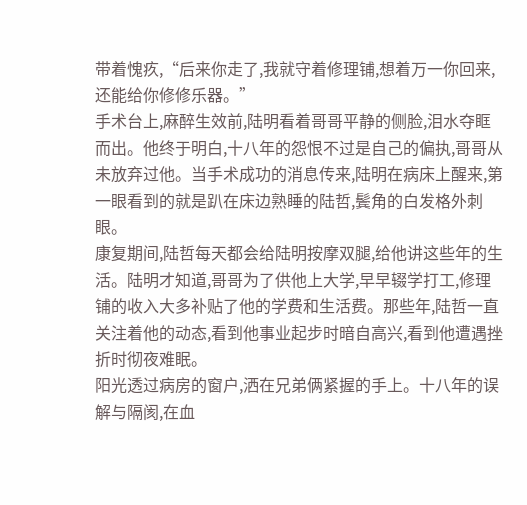带着愧疚,“后来你走了,我就守着修理铺,想着万一你回来,还能给你修修乐器。”
手术台上,麻醉生效前,陆明看着哥哥平静的侧脸,泪水夺眶而出。他终于明白,十八年的怨恨不过是自己的偏执,哥哥从未放弃过他。当手术成功的消息传来,陆明在病床上醒来,第一眼看到的就是趴在床边熟睡的陆哲,鬓角的白发格外刺眼。
康复期间,陆哲每天都会给陆明按摩双腿,给他讲这些年的生活。陆明才知道,哥哥为了供他上大学,早早辍学打工,修理铺的收入大多补贴了他的学费和生活费。那些年,陆哲一直关注着他的动态,看到他事业起步时暗自高兴,看到他遭遇挫折时彻夜难眠。
阳光透过病房的窗户,洒在兄弟俩紧握的手上。十八年的误解与隔阂,在血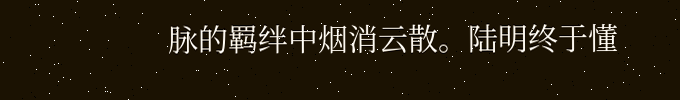脉的羁绊中烟消云散。陆明终于懂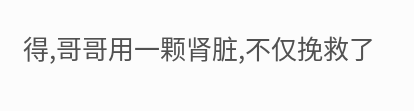得,哥哥用一颗肾脏,不仅挽救了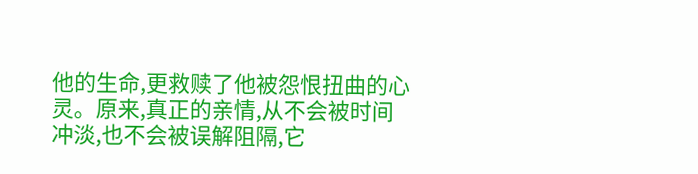他的生命,更救赎了他被怨恨扭曲的心灵。原来,真正的亲情,从不会被时间冲淡,也不会被误解阻隔,它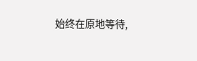始终在原地等待,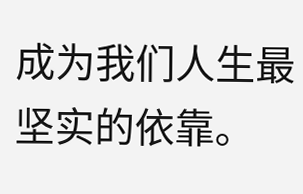成为我们人生最坚实的依靠。